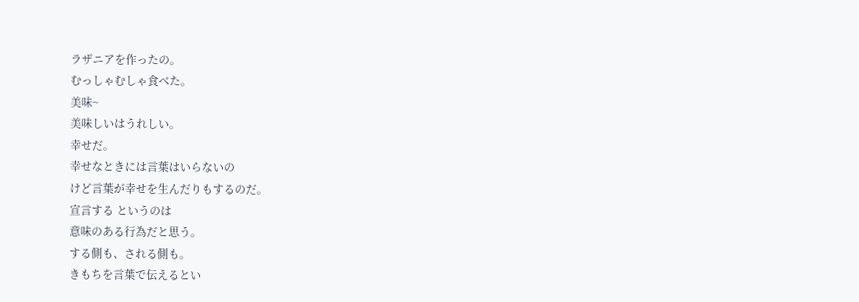ラザニアを作ったの。
むっしゃむしゃ食べた。
美味~
美味しいはうれしい。
幸せだ。
幸せなときには言葉はいらないの
けど言葉が幸せを生んだりもするのだ。
宣言する というのは
意味のある行為だと思う。
する側も、される側も。
きもちを言葉で伝えるとい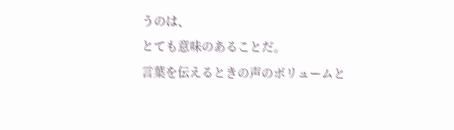うのは、
とても意味のあることだ。
言葉を伝えるときの声のボリュームと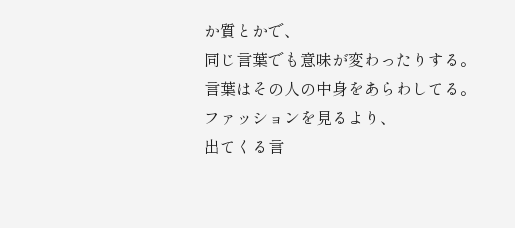か質とかで、
同じ言葉でも意味が変わったりする。
言葉はその人の中身をあらわしてる。
ファッションを見るより、
出てくる言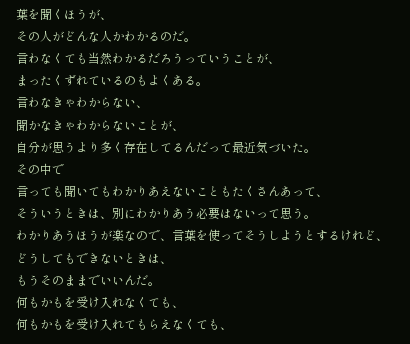葉を聞くほうが、
その人がどんな人かわかるのだ。
言わなくても当然わかるだろうっていうことが、
まったくずれているのもよくある。
言わなきゃわからない、
聞かなきゃわからないことが、
自分が思うより多く存在してるんだって最近気づいた。
その中で
言っても聞いてもわかりあえないこともたくさんあって、
そういうときは、別にわかりあう必要はないって思う。
わかりあうほうが楽なので、言葉を使ってそうしようとするけれど、
どうしてもできないときは、
もうそのままでいいんだ。
何もかもを受け入れなくても、
何もかもを受け入れてもらえなくても、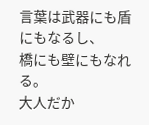言葉は武器にも盾にもなるし、
橋にも壁にもなれる。
大人だか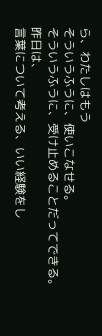ら、わたしはもう
そういうふうに、使いこなせる。
そういうふうに、受け止めることだってできる。
昨日は、
言葉について考える、いい経験をし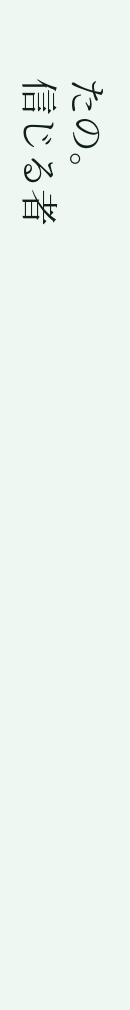たの。
信じる者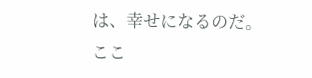は、幸せになるのだ。
ここ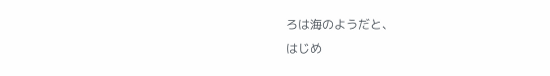ろは海のようだと、
はじめ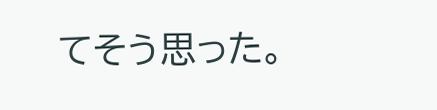てそう思った。